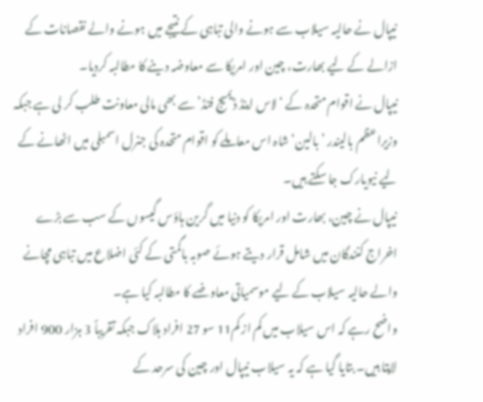نیپال نے حالیہ سیلاب سے ہونے والی تباہی کے نتیجے میں ہونے والے نقصانات کے ازالے کے لیے بھارت، چین اور امریکا سے معاوضہ دینے کا مطالبہ کردیا۔
نیپال نے اقوام متحدہ کے ‘لاس اینڈ ڈیمیج فنڈ’ سے بھی مالی معاونت طلب کر لی ہے جبکہ وزیراعظم بالیندر ’بالین‘ شاہ اس معاملے کو اقوام متحدہ کی جنرل اسمبلی میں اٹھانے کے لیے نیویارک جا سکتے ہیں۔
نیپال نے چین، بھارت اور امریکا کو دنیا میں گرین ہاؤس گیسوں کے سب سے بڑے اخراج کنندگان میں شامل قرار دیتے ہوئے صوبہ باگمتی کے کئی اضلاع میں تباہی مچانے والے حالیہ سیلاب کے لیے موسمیاتی معاوضے کا مطالبہ کیا ہے۔
واضح رہے کہ اس سیلاب میں کم از کم11 سو 27 افراد ہلاک جبکہ تقریباً 3 ہزار 900 افراد لاپتا ہیں۔ بتایا گیا ہے کہ یہ سیلاب نیپال اور چین کی سرحد کے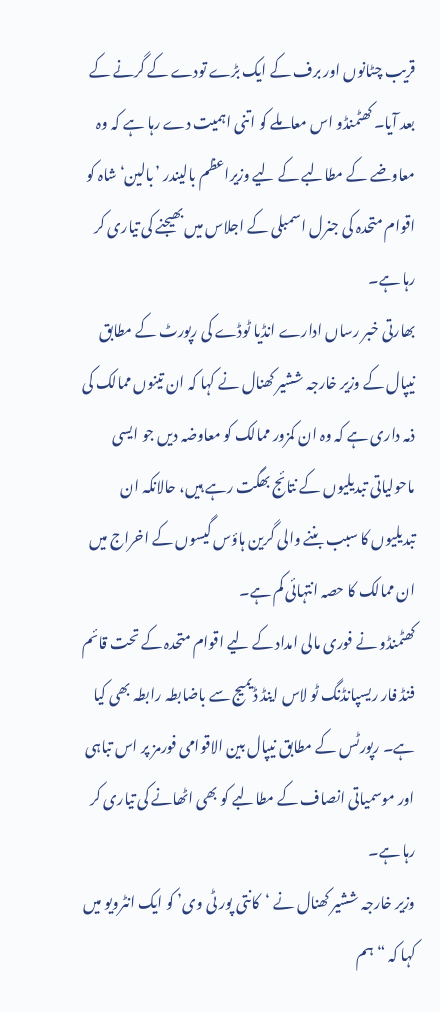قریب چٹانوں اور برف کے ایک بڑے تودے کے گرنے کے بعد آیا۔ کھٹمنڈو اس معاملے کو اتنی اہمیت دے رہا ہے کہ وہ معاوضے کے مطالبے کے لیے وزیراعظم بالیندر ’بالین‘ شاہ کو اقوام متحدہ کی جنرل اسمبلی کے اجلاس میں بھیجنے کی تیاری کر رہا ہے۔
بھارتی خبر رساں ادارے انڈیا ٹوڈے کی رپورٹ کے مطابق نیپال کے وزیر خارجہ ششیر کھنال نے کہا کہ ان تینوں ممالک کی ذمہ داری ہے کہ وہ ان کمزور ممالک کو معاوضہ دیں جو ایسی ماحولیاتی تبدیلیوں کے نتائج بھگت رہے ہیں، حالانکہ ان تبدیلیوں کا سبب بننے والی گرین ہاؤس گیسوں کے اخراج میں ان ممالک کا حصہ انتہائی کم ہے۔
کھٹمنڈو نے فوری مالی امداد کے لیے اقوام متحدہ کے تحت قائم فنڈ فار ریسپانڈنگ ٹو لاس اینڈ ڈیمیج سے باضابطہ رابطہ بھی کیا ہے۔ رپورٹس کے مطابق نیپال بین الاقوامی فورمز پر اس تباہی اور موسمیاتی انصاف کے مطالبے کو بھی اٹھانے کی تیاری کر رہا ہے۔
وزیر خارجہ ششیر کھنال نے ‘کانتی پور ٹی وی’ کو ایک انٹرویو میں کہا کہ “ہم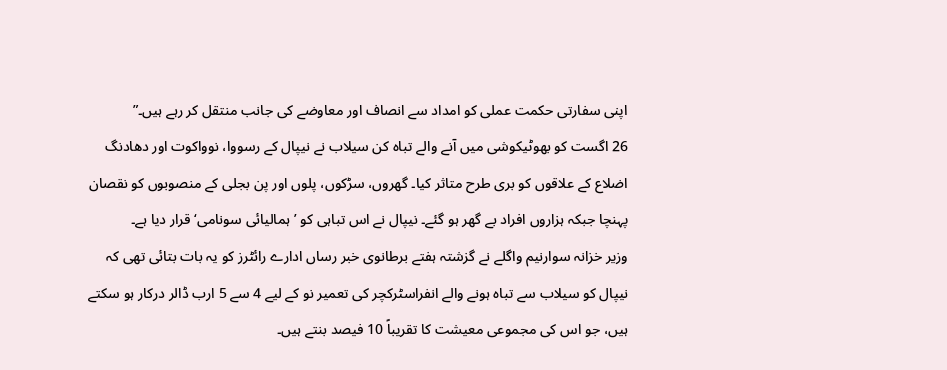اپنی سفارتی حکمت عملی کو امداد سے انصاف اور معاوضے کی جانب منتقل کر رہے ہیں۔”
26 اگست کو بھوٹیکوشی میں آنے والے تباہ کن سیلاب نے نیپال کے رسووا، نوواکوت اور دھادنگ اضلاع کے علاقوں کو بری طرح متاثر کیا۔ گھروں، سڑکوں، پلوں اور پن بجلی کے منصوبوں کو نقصان پہنچا جبکہ ہزاروں افراد بے گھر ہو گئے۔ نیپال نے اس تباہی کو ’ہمالیائی سونامی‘ قرار دیا ہے۔
وزیر خزانہ سوارنیم واگلے نے گزشتہ ہفتے برطانوی خبر رساں ادارے رائٹرز کو یہ بات بتائی تھی کہ نیپال کو سیلاب سے تباہ ہونے والے انفراسٹرکچر کی تعمیر نو کے لیے 4 سے 5 ارب ڈالر درکار ہو سکتے ہیں، جو اس کی مجموعی معیشت کا تقریباً 10 فیصد بنتے ہیں۔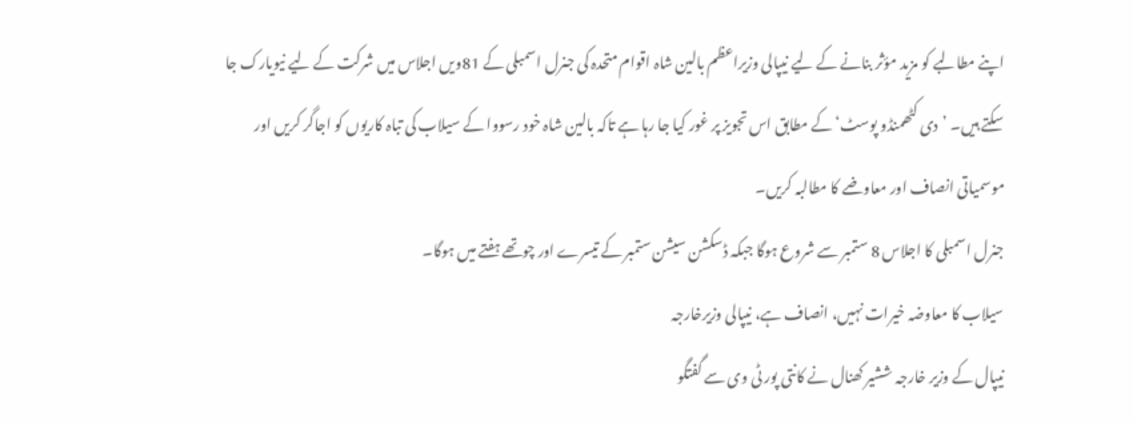اپنے مطالبے کو مزید مؤثر بنانے کے لیے نیپالی وزیراعظم بالین شاہ اقوام متحدہ کی جنرل اسمبلی کے 81ویں اجلاس میں شرکت کے لیے نیویارک جا سکتے ہیں۔ ’دی کٹھمنڈو پوسٹ‘ کے مطابق اس تجویز پر غور کیا جا رہا ہے تاکہ بالین شاہ خود رسووا کے سیلاب کی تباہ کاریوں کو اجاگر کریں اور موسمیاتی انصاف اور معاوضے کا مطالبہ کریں۔
جنرل اسمبلی کا اجلاس 8 ستمبر سے شروع ہوگا جبکہ ڈسکشن سیشن ستمبر کے تیسرے اور چوتھے ہفتے میں ہوگا۔
سیلاب کا معاوضہ خیرات نہیں، انصاف ہے، نیپالی وزیرخارجہ
نیپال کے وزیر خارجہ ششیر کھنال نے کانتی پور ٹی وی سے گفتگو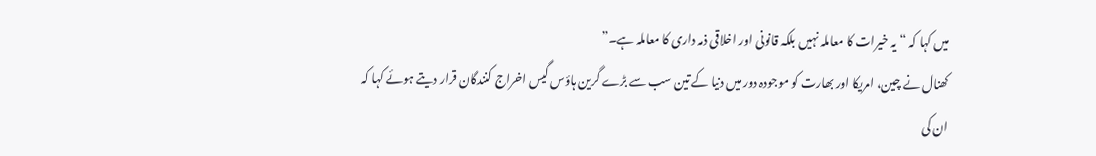میں کہا کہ “یہ خیرات کا معاملہ نہیں بلکہ قانونی اور اخلاقی ذمہ داری کا معاملہ ہے۔”
کھنال نے چین، امریکا اور بھارت کو موجودہ دور میں دنیا کے تین سب سے بڑے گرین ہاؤس گیس اخراج کنندگان قرار دیتے ہوئے کہا کہ ان کی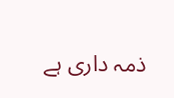ذمہ داری ہے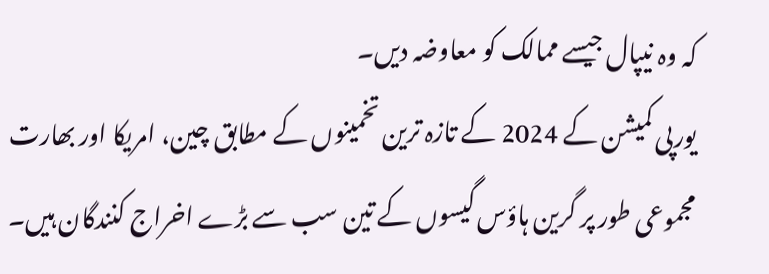کہ وہ نیپال جیسے ممالک کو معاوضہ دیں۔
یورپی کمیشن کے 2024 کے تازہ ترین تخمینوں کے مطابق چین، امریکا اور بھارت مجموعی طور پر گرین ہاؤس گیسوں کے تین سب سے بڑے اخراج کنندگان ہیں۔